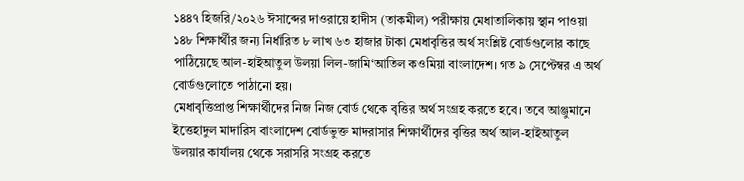১৪৪৭ হিজরি/২০২৬ ঈসাব্দের দাওরায়ে হাদীস (তাকমীল) পরীক্ষায় মেধাতালিকায় স্থান পাওয়া ১৪৮ শিক্ষার্থীর জন্য নির্ধারিত ৮ লাখ ৬৩ হাজার টাকা মেধাবৃত্তির অর্থ সংশ্লিষ্ট বোর্ডগুলোর কাছে পাঠিয়েছে আল-হাইআতুল উলয়া লিল-জামি‘আতিল কওমিয়া বাংলাদেশ। গত ৯ সেপ্টেম্বর এ অর্থ বোর্ডগুলোতে পাঠানো হয়।
মেধাবৃত্তিপ্রাপ্ত শিক্ষার্থীদের নিজ নিজ বোর্ড থেকে বৃত্তির অর্থ সংগ্রহ করতে হবে। তবে আঞ্জুমানে ইত্তেহাদুল মাদারিস বাংলাদেশ বোর্ডভুক্ত মাদরাসার শিক্ষার্থীদের বৃত্তির অর্থ আল-হাইআতুল উলয়ার কার্যালয় থেকে সরাসরি সংগ্রহ করতে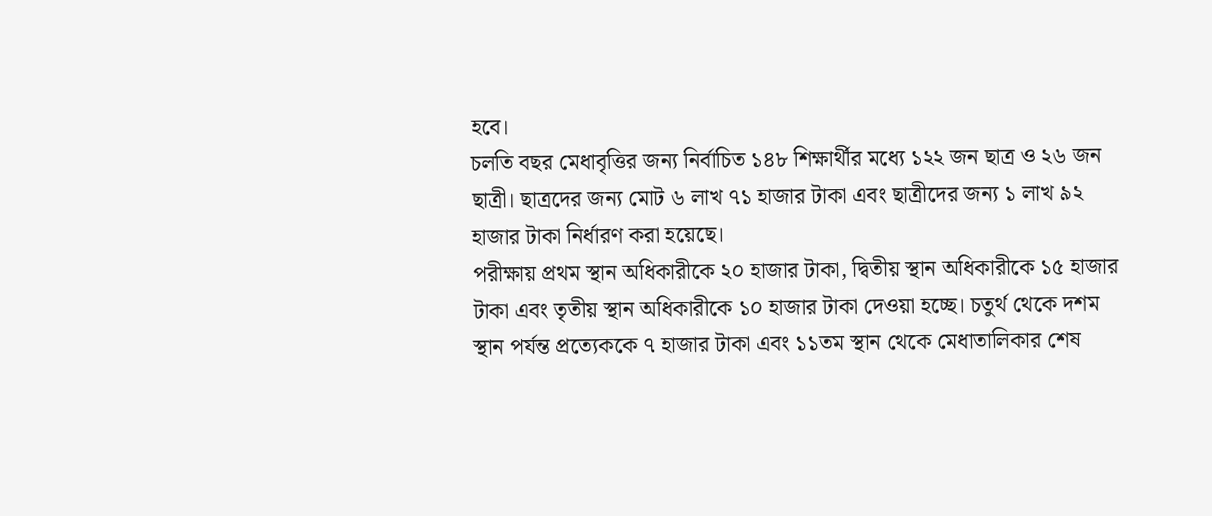হবে।
চলতি বছর মেধাবৃত্তির জন্য নির্বাচিত ১৪৮ শিক্ষার্থীর মধ্যে ১২২ জন ছাত্র ও ২৬ জন ছাত্রী। ছাত্রদের জন্য মোট ৬ লাখ ৭১ হাজার টাকা এবং ছাত্রীদের জন্য ১ লাখ ৯২ হাজার টাকা নির্ধারণ করা হয়েছে।
পরীক্ষায় প্রথম স্থান অধিকারীকে ২০ হাজার টাকা, দ্বিতীয় স্থান অধিকারীকে ১৫ হাজার টাকা এবং তৃতীয় স্থান অধিকারীকে ১০ হাজার টাকা দেওয়া হচ্ছে। চতুর্থ থেকে দশম স্থান পর্যন্ত প্রত্যেককে ৭ হাজার টাকা এবং ১১তম স্থান থেকে মেধাতালিকার শেষ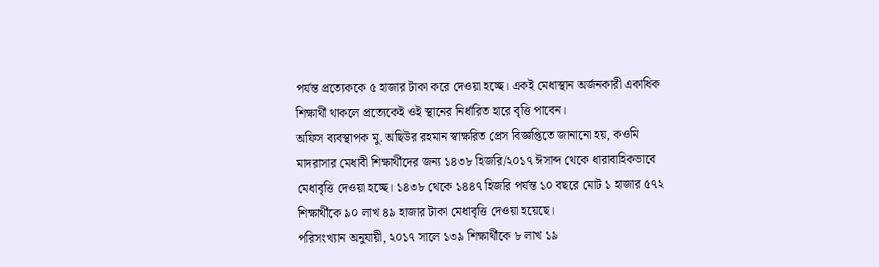পর্যন্ত প্রত্যেককে ৫ হাজার টাকা করে দেওয়া হচ্ছে। একই মেধাস্থান অর্জনকারী একাধিক শিক্ষার্থী থাকলে প্রত্যেকেই ওই স্থানের নির্ধারিত হারে বৃত্তি পাবেন।
অফিস ব্যবস্থাপক মু. অছিউর রহমান স্বাক্ষরিত প্রেস বিজ্ঞপ্তিতে জানানো হয়, কওমি মাদরাসার মেধাবী শিক্ষার্থীদের জন্য ১৪৩৮ হিজরি/২০১৭ ঈসাব্দ থেকে ধারাবাহিকভাবে মেধাবৃত্তি দেওয়া হচ্ছে। ১৪৩৮ থেকে ১৪৪৭ হিজরি পর্যন্ত ১০ বছরে মোট ১ হাজার ৫৭২ শিক্ষার্থীকে ৯০ লাখ ৪৯ হাজার টাকা মেধাবৃত্তি দেওয়া হয়েছে।
পরিসংখ্যান অনুযায়ী, ২০১৭ সালে ১৩৯ শিক্ষার্থীকে ৮ লাখ ১৯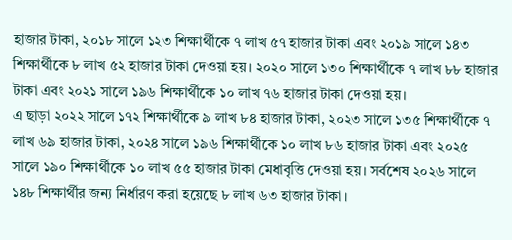হাজার টাকা, ২০১৮ সালে ১২৩ শিক্ষার্থীকে ৭ লাখ ৫৭ হাজার টাকা এবং ২০১৯ সালে ১৪৩ শিক্ষার্থীকে ৮ লাখ ৫২ হাজার টাকা দেওয়া হয়। ২০২০ সালে ১৩০ শিক্ষার্থীকে ৭ লাখ ৮৮ হাজার টাকা এবং ২০২১ সালে ১৯৬ শিক্ষার্থীকে ১০ লাখ ৭৬ হাজার টাকা দেওয়া হয়।
এ ছাড়া ২০২২ সালে ১৭২ শিক্ষার্থীকে ৯ লাখ ৮৪ হাজার টাকা, ২০২৩ সালে ১৩৫ শিক্ষার্থীকে ৭ লাখ ৬৯ হাজার টাকা, ২০২৪ সালে ১৯৬ শিক্ষার্থীকে ১০ লাখ ৮৬ হাজার টাকা এবং ২০২৫ সালে ১৯০ শিক্ষার্থীকে ১০ লাখ ৫৫ হাজার টাকা মেধাবৃত্তি দেওয়া হয়। সর্বশেষ ২০২৬ সালে ১৪৮ শিক্ষার্থীর জন্য নির্ধারণ করা হয়েছে ৮ লাখ ৬৩ হাজার টাকা।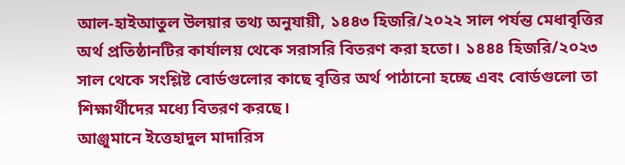আল-হাইআতুল উলয়ার তথ্য অনুযায়ী, ১৪৪৩ হিজরি/২০২২ সাল পর্যন্ত মেধাবৃত্তির অর্থ প্রতিষ্ঠানটির কার্যালয় থেকে সরাসরি বিতরণ করা হতো। ১৪৪৪ হিজরি/২০২৩ সাল থেকে সংশ্লিষ্ট বোর্ডগুলোর কাছে বৃত্তির অর্থ পাঠানো হচ্ছে এবং বোর্ডগুলো তা শিক্ষার্থীদের মধ্যে বিতরণ করছে।
আঞ্জুমানে ইত্তেহাদুল মাদারিস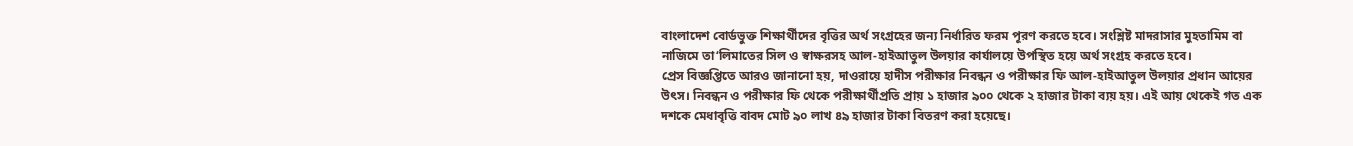বাংলাদেশ বোর্ডভুক্ত শিক্ষার্থীদের বৃত্তির অর্থ সংগ্রহের জন্য নির্ধারিত ফরম পূরণ করতে হবে। সংশ্লিষ্ট মাদরাসার মুহতামিম বা নাজিমে তা‘লিমাতের সিল ও স্বাক্ষরসহ আল-হাইআতুল উলয়ার কার্যালয়ে উপস্থিত হয়ে অর্থ সংগ্রহ করতে হবে।
প্রেস বিজ্ঞপ্তিতে আরও জানানো হয়, দাওরায়ে হাদীস পরীক্ষার নিবন্ধন ও পরীক্ষার ফি আল-হাইআতুল উলয়ার প্রধান আয়ের উৎস। নিবন্ধন ও পরীক্ষার ফি থেকে পরীক্ষার্থীপ্রতি প্রায় ১ হাজার ৯০০ থেকে ২ হাজার টাকা ব্যয় হয়। এই আয় থেকেই গত এক দশকে মেধাবৃত্তি বাবদ মোট ৯০ লাখ ৪৯ হাজার টাকা বিতরণ করা হয়েছে।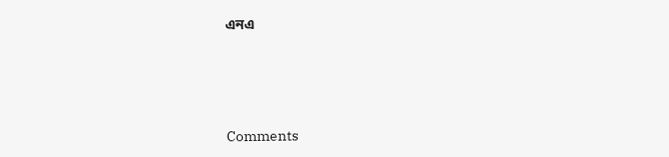এনএ




Comments